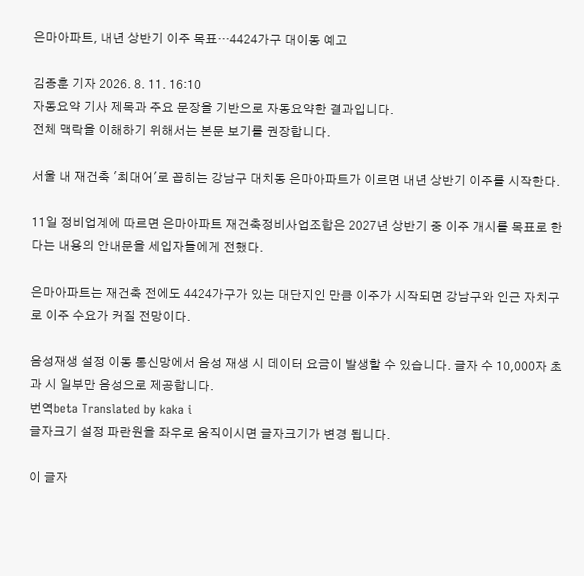은마아파트, 내년 상반기 이주 목표…4424가구 대이동 예고

김종훈 기자 2026. 8. 11. 16:10
자동요약 기사 제목과 주요 문장을 기반으로 자동요약한 결과입니다.
전체 맥락을 이해하기 위해서는 본문 보기를 권장합니다.

서울 내 재건축 '최대어'로 꼽히는 강남구 대치동 은마아파트가 이르면 내년 상반기 이주를 시작한다.

11일 정비업계에 따르면 은마아파트 재건축정비사업조합은 2027년 상반기 중 이주 개시를 목표로 한다는 내용의 안내문을 세입자들에게 전했다.

은마아파트는 재건축 전에도 4424가구가 있는 대단지인 만큼 이주가 시작되면 강남구와 인근 자치구로 이주 수요가 커질 전망이다.

음성재생 설정 이동 통신망에서 음성 재생 시 데이터 요금이 발생할 수 있습니다. 글자 수 10,000자 초과 시 일부만 음성으로 제공합니다.
번역beta Translated by kaka i
글자크기 설정 파란원을 좌우로 움직이시면 글자크기가 변경 됩니다.

이 글자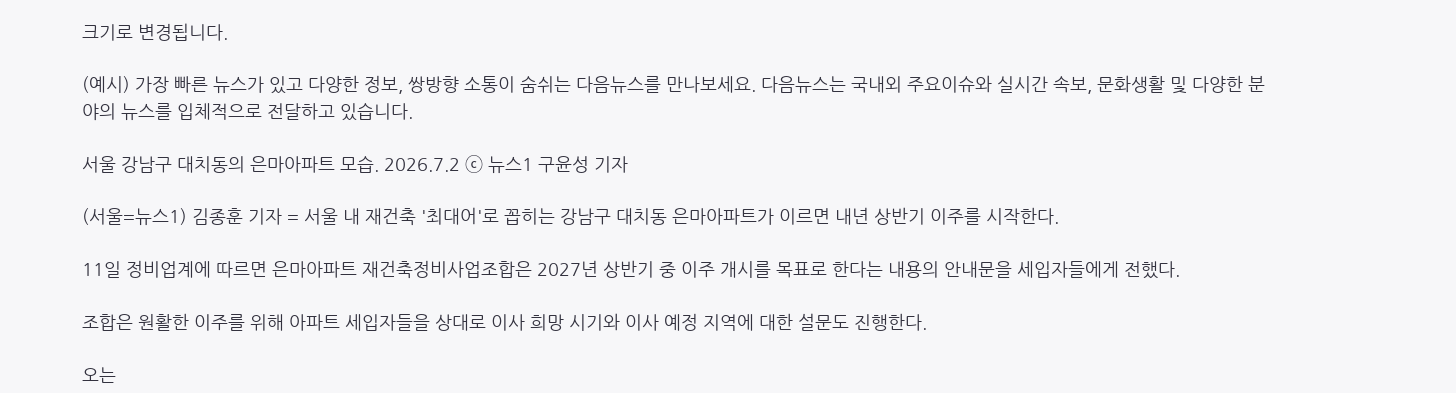크기로 변경됩니다.

(예시) 가장 빠른 뉴스가 있고 다양한 정보, 쌍방향 소통이 숨쉬는 다음뉴스를 만나보세요. 다음뉴스는 국내외 주요이슈와 실시간 속보, 문화생활 및 다양한 분야의 뉴스를 입체적으로 전달하고 있습니다.

서울 강남구 대치동의 은마아파트 모습. 2026.7.2 ⓒ 뉴스1 구윤성 기자

(서울=뉴스1) 김종훈 기자 = 서울 내 재건축 '최대어'로 꼽히는 강남구 대치동 은마아파트가 이르면 내년 상반기 이주를 시작한다.

11일 정비업계에 따르면 은마아파트 재건축정비사업조합은 2027년 상반기 중 이주 개시를 목표로 한다는 내용의 안내문을 세입자들에게 전했다.

조합은 원활한 이주를 위해 아파트 세입자들을 상대로 이사 희망 시기와 이사 예정 지역에 대한 설문도 진행한다.

오는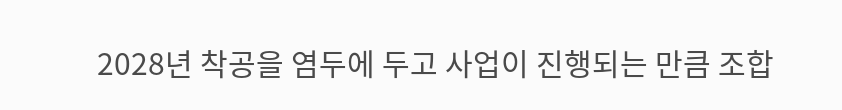2028년 착공을 염두에 두고 사업이 진행되는 만큼 조합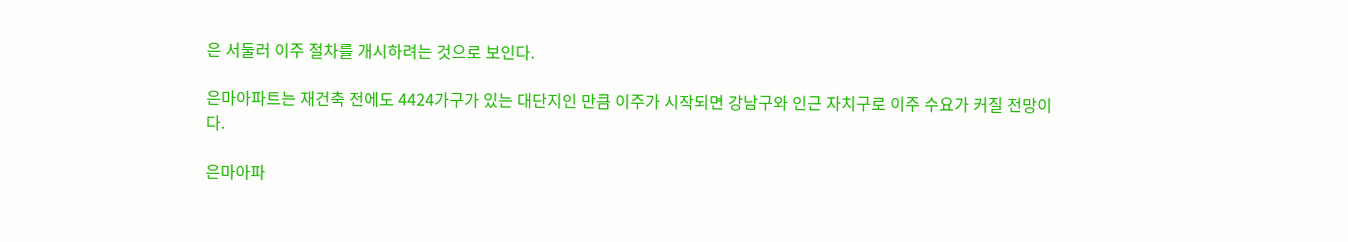은 서둘러 이주 절차를 개시하려는 것으로 보인다.

은마아파트는 재건축 전에도 4424가구가 있는 대단지인 만큼 이주가 시작되면 강남구와 인근 자치구로 이주 수요가 커질 전망이다.

은마아파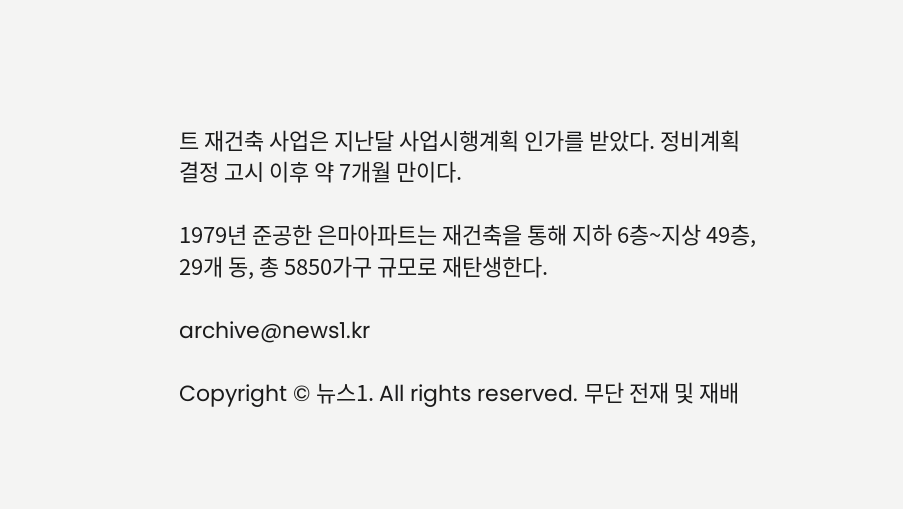트 재건축 사업은 지난달 사업시행계획 인가를 받았다. 정비계획 결정 고시 이후 약 7개월 만이다.

1979년 준공한 은마아파트는 재건축을 통해 지하 6층~지상 49층, 29개 동, 총 5850가구 규모로 재탄생한다.

archive@news1.kr

Copyright © 뉴스1. All rights reserved. 무단 전재 및 재배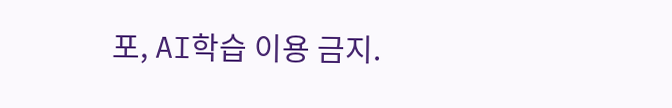포, AI학습 이용 금지.